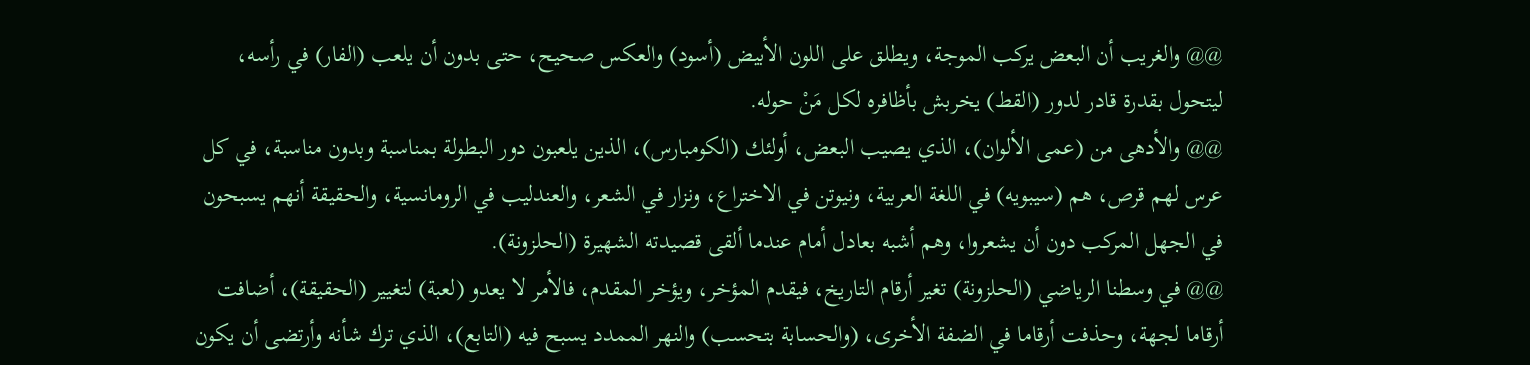@@ والغريب أن البعض يركب الموجة، ويطلق على اللون الأبيض (أسود) والعكس صحيح، حتى بدون أن يلعب (الفار) في رأسه، ليتحول بقدرة قادر لدور (القط) يخربش بأظافره لكل مَنْ حوله.
@@ والأدهى من (عمى الألوان)، الذي يصيب البعض، أولئك (الكومبارس)، الذين يلعبون دور البطولة بمناسبة وبدون مناسبة، في كل عرس لهم قرص، هم (سيبويه) في اللغة العربية، ونيوتن في الاختراع، ونزار في الشعر، والعندليب في الرومانسية، والحقيقة أنهم يسبحون في الجهل المركب دون أن يشعروا، وهم أشبه بعادل أمام عندما ألقى قصيدته الشهيرة (الحلزونة).
@@ في وسطنا الرياضي (الحلزونة) تغير أرقام التاريخ، فيقدم المؤخر، ويؤخر المقدم، فالأمر لا يعدو (لعبة) لتغيير (الحقيقة)، أضافت أرقاما لجهة، وحذفت أرقاما في الضفة الأخرى، (والحسابة بتحسب) والنهر الممدد يسبح فيه (التابع)، الذي ترك شأنه وأرتضى أن يكون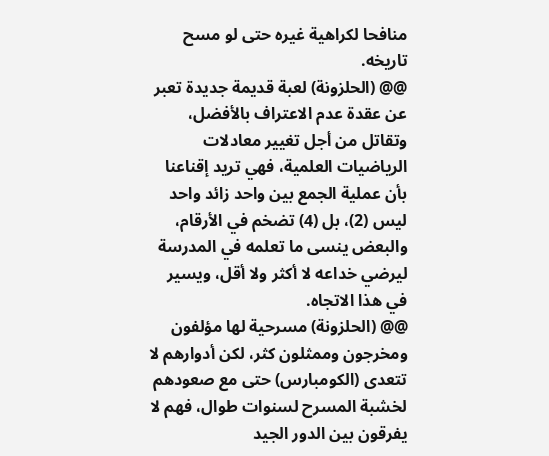منافحا لكراهية غيره حتى لو مسح تاريخه.
@@ (الحلزونة) لعبة قديمة جديدة تعبر عن عقدة عدم الاعتراف بالأفضل، وتقاتل من أجل تغيير معادلات الرياضيات العلمية، فهي تريد إقناعنا بأن عملية الجمع بين واحد زائد واحد ليس (2)، بل (4) تضخم في الأرقام، والبعض ينسى ما تعلمه في المدرسة ليرضي خداعه لا أكثر ولا أقل، ويسير في هذا الاتجاه.
@@ (الحلزونة) مسرحية لها مؤلفون ومخرجون وممثلون كثر، لكن أدوارهم لا تتعدى (الكومبارس) حتى مع صعودهم لخشبة المسرح لسنوات طوال، فهم لا يفرقون بين الدور الجيد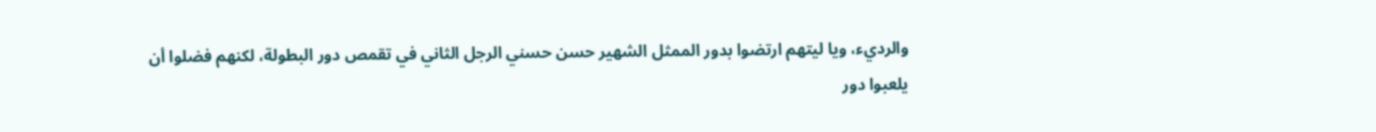والرديء، ويا ليتهم ارتضوا بدور الممثل الشهير حسن حسني الرجل الثاني في تقمص دور البطولة، لكنهم فضلوا أن يلعبوا دور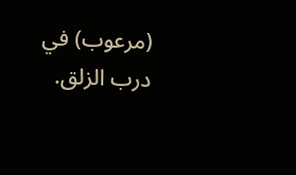(مرعوب) في درب الزلق.